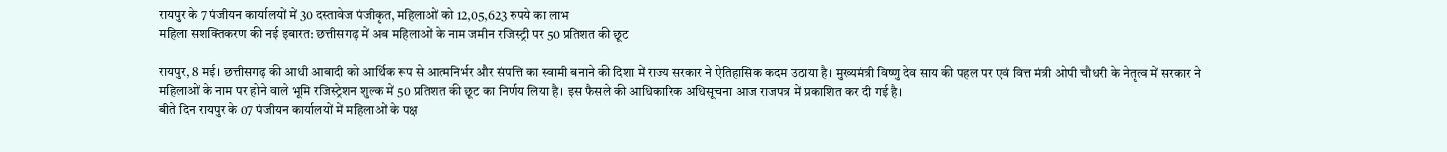रायपुर के 7 पंजीयन कार्यालयों में 30 दस्तावेज पंजीकृत, महिलाओं को 12,05,623 रुपये का लाभ
महिला सशक्तिकरण की नई इबारत: छत्तीसगढ़ में अब महिलाओं के नाम जमीन रजिस्ट्री पर 50 प्रतिशत की छूट

रायपुर, 8 मई। छत्तीसगढ़ की आधी आबादी को आर्थिक रूप से आत्मनिर्भर और संपत्ति का स्वामी बनाने की दिशा में राज्य सरकार ने ऐतिहासिक कदम उठाया है। मुख्यमंत्री विष्णु देव साय की पहल पर एवं वित्त मंत्री ओपी चौधरी के नेतृत्व में सरकार ने महिलाओं के नाम पर होने वाले भूमि रजिस्ट्रेशन शुल्क में 50 प्रतिशत की छूट का निर्णय लिया है। इस फैसले की आधिकारिक अधिसूचना आज राजपत्र में प्रकाशित कर दी गई है।
बीते दिन रायपुर के 07 पंजीयन कार्यालयों में महिलाओं के पक्ष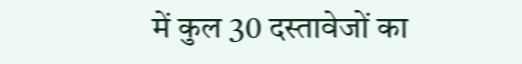में कुल 30 दस्तावेजों का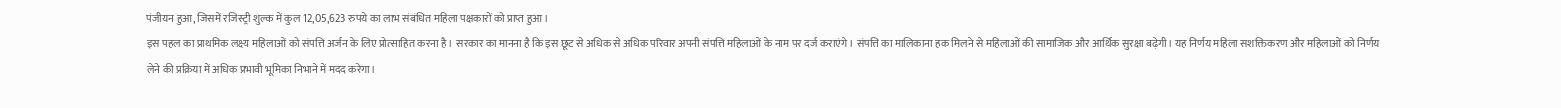पंजीयन हुआ, जिसमें रजिस्ट्री शुल्क में कुल 12,05,623 रुपये का लाभ संबंधित महिला पक्षकारों को प्राप्त हुआ।
इस पहल का प्राथमिक लक्ष्य महिलाओं को संपत्ति अर्जन के लिए प्रोत्साहित करना है। सरकार का मानना है कि इस छूट से अधिक से अधिक परिवार अपनी संपत्ति महिलाओं के नाम पर दर्ज कराएंगे। संपत्ति का मालिकाना हक मिलने से महिलाओं की सामाजिक और आर्थिक सुरक्षा बढ़ेगी। यह निर्णय महिला सशक्तिकरण और महिलाओं को निर्णय लेने की प्रक्रिया में अधिक प्रभावी भूमिका निभाने में मदद करेगा।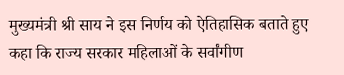मुख्यमंत्री श्री साय ने इस निर्णय को ऐतिहासिक बताते हुए कहा कि राज्य सरकार महिलाओं के सर्वांगीण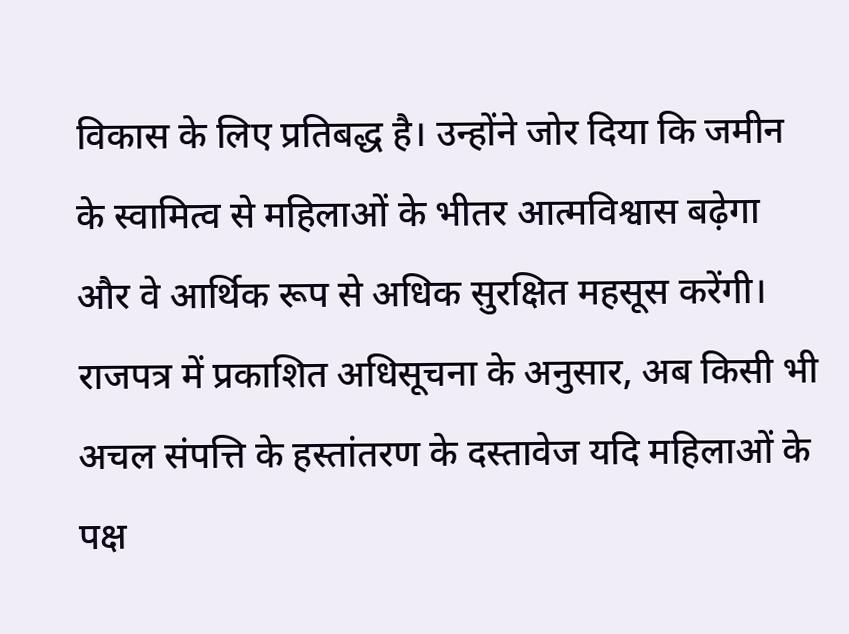विकास के लिए प्रतिबद्ध है। उन्होंने जोर दिया कि जमीन के स्वामित्व से महिलाओं के भीतर आत्मविश्वास बढ़ेगा और वे आर्थिक रूप से अधिक सुरक्षित महसूस करेंगी।
राजपत्र में प्रकाशित अधिसूचना के अनुसार, अब किसी भी अचल संपत्ति के हस्तांतरण के दस्तावेज यदि महिलाओं के पक्ष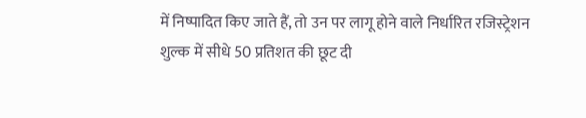में निष्पादित किए जाते हैं, तो उन पर लागू होने वाले निर्धारित रजिस्ट्रेशन शुल्क में सीधे 50 प्रतिशत की छूट दी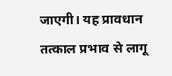जाएगी। यह प्रावधान तत्काल प्रभाव से लागू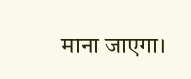माना जाएगा।